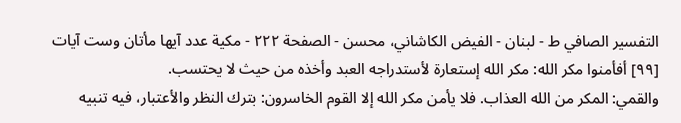التفسیر الصافي ط - لبنان - الفيض الكاشاني، محسن - الصفحة ٢٢٢ - مكية عدد آيها مأتان وست آيات
[٩٩] أفأمنوا مكر الله: مكر الله إستعارة لأستدراجه العبد وأخذه من حيث لا يحتسب.
والقمي: المكر من الله العذاب. فلا يأمن مكر الله إلا القوم الخاسرون: بترك النظر والأعتبار، فيه تنبيه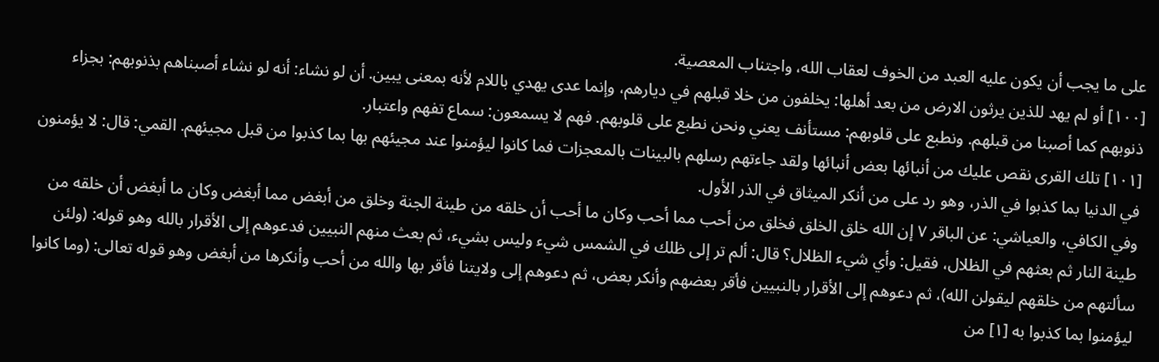على ما يجب أن يكون عليه العبد من الخوف لعقاب الله، واجتناب المعصية.
[١٠٠] أو لم يهد للذين يرثون الارض من بعد أهلها: يخلفون من خلا قبلهم في ديارهم، وإنما عدى يهدي باللام لأنه بمعنى يبين. أن لو نشاء: أنه لو نشاء أصبناهم بذنوبهم: بجزاء ذنوبهم كما أصبنا من قبلهم. ونطبع على قلوبهم: مستأنف يعني ونحن نطبع على قلوبهم. فهم لا يسمعون: سماع تفهم واعتبار.
[١٠١] تلك القرى نقص عليك من أنبائها بعض أنبائها ولقد جاءتهم رسلهم بالبينات بالمعجزات فما كانوا ليؤمنوا عند مجيئهم بها بما كذبوا من قبل مجيئهم. القمي: قال: لا يؤمنون في الدنيا بما كذبوا في الذر، وهو رد على من أنكر الميثاق في الذر الأول.
وفي الكافي، والعياشي: عن الباقر ٧ إن الله خلق الخلق فخلق من أحب مما أحب وكان ما أحب أن خلقه من طينة الجنة وخلق من أبغض مما أبغض وكان ما أبغض أن خلقه من طينة النار ثم بعثهم في الظلال، فقيل: وأي شيء الظلال؟ قال: ألم تر إلى ظلك في الشمس شيء وليس بشيء، ثم بعث منهم النبيين فدعوهم إلى الأقرار بالله وهو قوله: (ولئن سألتهم من خلقهم ليقولن الله)، ثم دعوهم إلى الأقرار بالنبيين فأقر بعضهم وأنكر بعض، ثم دعوهم إلى ولايتنا فأقر بها والله من أحب وأنكرها من أبغض وهو قوله تعالى: (وما كانوا ليؤمنوا بما كذبوا به [١] من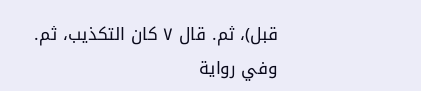قبل)، ثم. قال ٧ كان التكذيب، ثم.
وفي رواية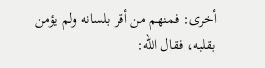أخرى: فمنهم من أقر بلسانه ولم يؤمن بقلبه، فقال الله: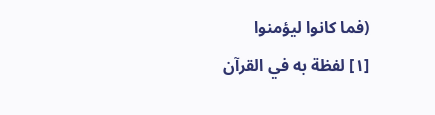(فما كانوا ليؤمنوا
[١] لفظة به في القرآن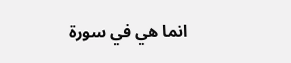انما هي في سورة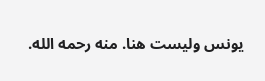يونس وليست هنا. منه رحمه الله.